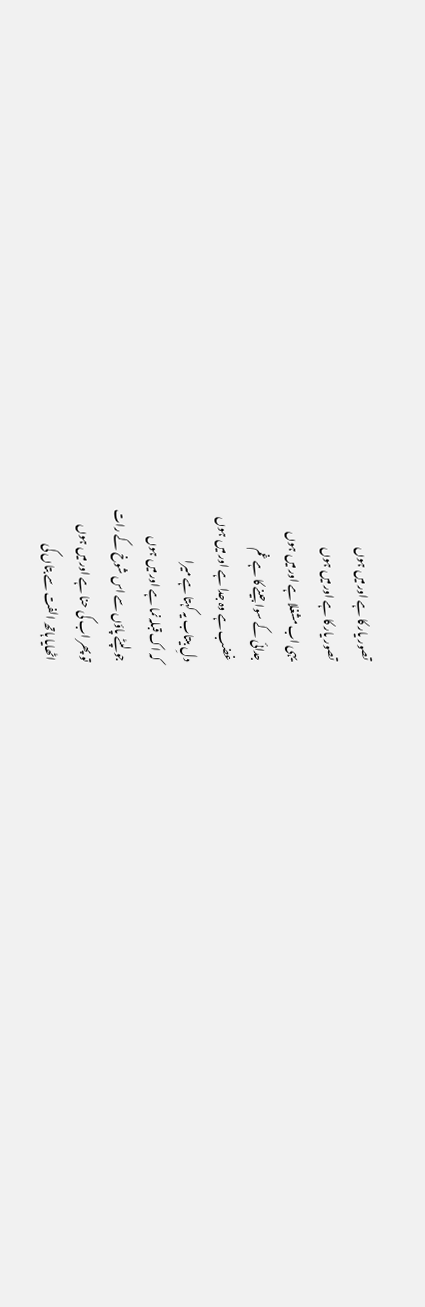تصور یار کا ہے اور میں ہوں
تصور یار کا ہے اور میں ہوں
یہی اب مشغلا ہے اور میں ہوں
جدائی کے سوا جینے کا ہے غم
غضب ہے وہ جدا ہے اور میں ہوں
دلِ بیتاب یہ کہتا ہے میرا
کہ اک قبلہ نما ہے اور میں ہوں
جو لپٹے پاؤں سے اس شوخ کے رات
تو پھر اب کی حنا ہے اور میں ہوں
اٹھایا ہاتھ الفت سے بتاں کی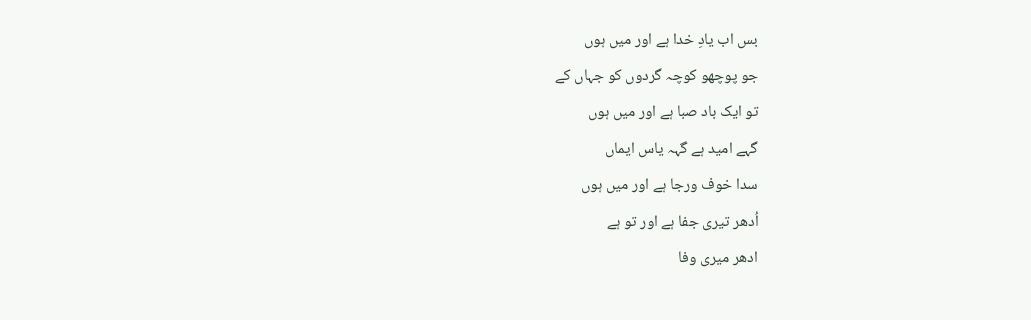بس اب یادِ خدا ہے اور میں ہوں
جو پوچھو کوچہ گردوں کو جہاں کے
تو ایک باد صبا ہے اور میں ہوں
گہے امید ہے گہہ یاس ایماں
سدا خوف ورجا ہے اور میں ہوں
اُدھر تیری جفا ہے اور تو ہے
ادھر میری وفا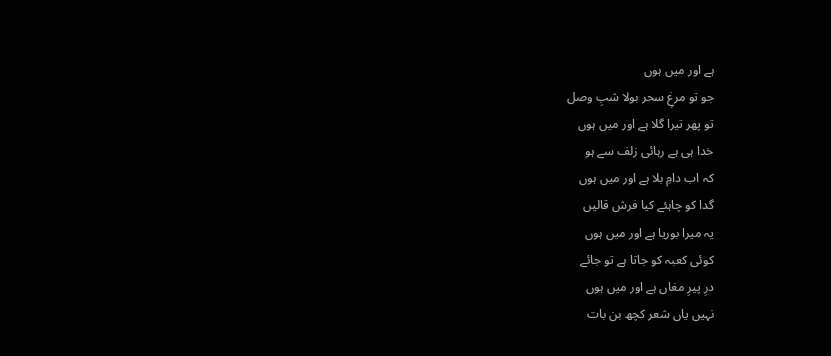ہے اور میں ہوں
جو تو مرغِ سحر بولا شبِ وصل
تو پھر تیرا گلا ہے اور میں ہوں
خدا ہی ہے رہائی زلف سے ہو
کہ اب دامِ بلا ہے اور میں ہوں
گدا کو چاہئے کیا فرش قالیں
یہ میرا بوریا ہے اور میں ہوں
کوئی کعبہ کو جاتا ہے تو جائے
درِ پیرِ مغاں ہے اور میں ہوں
نہیں یاں شعر کچھ بن بات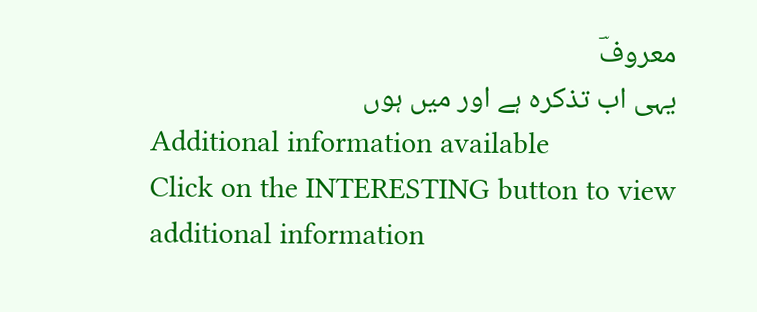معروفؔ
یہی اب تذکرہ ہے اور میں ہوں
Additional information available
Click on the INTERESTING button to view additional information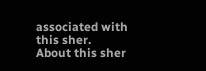associated with this sher.
About this sher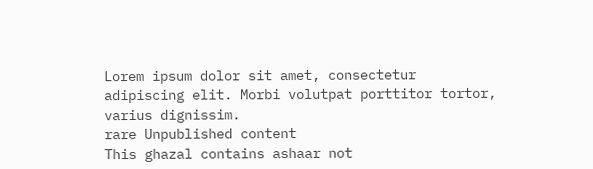Lorem ipsum dolor sit amet, consectetur adipiscing elit. Morbi volutpat porttitor tortor, varius dignissim.
rare Unpublished content
This ghazal contains ashaar not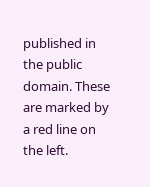published in the public domain. These are marked by a red line on the left.